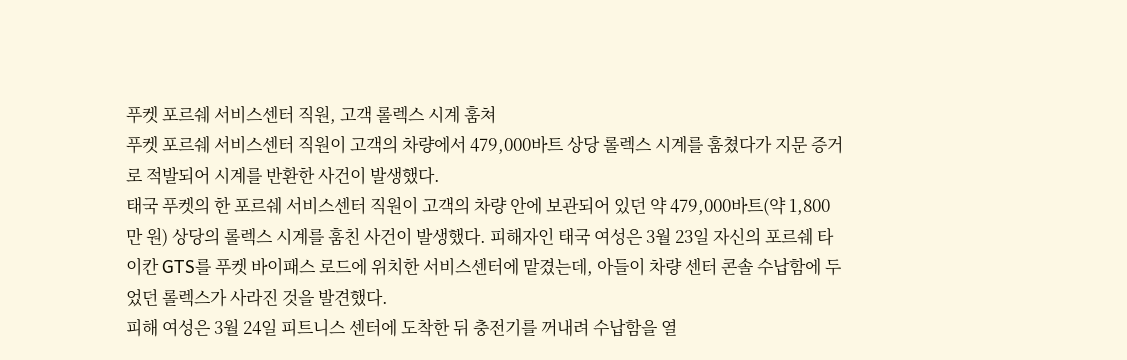푸켓 포르쉐 서비스센터 직원, 고객 롤렉스 시계 훔쳐
푸켓 포르쉐 서비스센터 직원이 고객의 차량에서 479,000바트 상당 롤렉스 시계를 훔쳤다가 지문 증거로 적발되어 시계를 반환한 사건이 발생했다.
태국 푸켓의 한 포르쉐 서비스센터 직원이 고객의 차량 안에 보관되어 있던 약 479,000바트(약 1,800만 원) 상당의 롤렉스 시계를 훔친 사건이 발생했다. 피해자인 태국 여성은 3월 23일 자신의 포르쉐 타이칸 GTS를 푸켓 바이패스 로드에 위치한 서비스센터에 맡겼는데, 아들이 차량 센터 콘솔 수납함에 두었던 롤렉스가 사라진 것을 발견했다.
피해 여성은 3월 24일 피트니스 센터에 도착한 뒤 충전기를 꺼내려 수납함을 열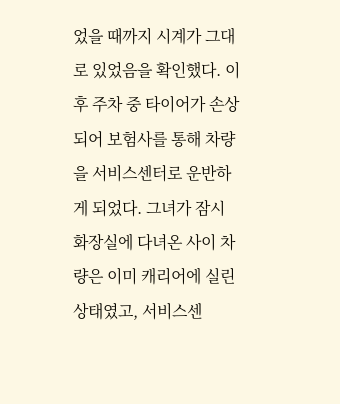었을 때까지 시계가 그대로 있었음을 확인했다. 이후 주차 중 타이어가 손상되어 보험사를 통해 차량을 서비스센터로 운반하게 되었다. 그녀가 잠시 화장실에 다녀온 사이 차량은 이미 캐리어에 실린 상태였고, 서비스센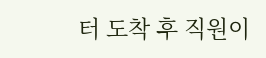터 도착 후 직원이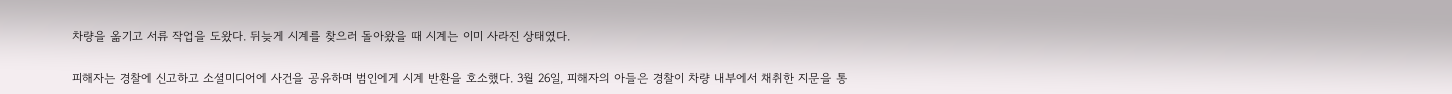차량을 옮기고 서류 작업을 도왔다. 뒤늦게 시계를 찾으러 돌아왔을 때 시계는 이미 사라진 상태였다.

피해자는 경찰에 신고하고 소셜미디어에 사건을 공유하며 범인에게 시계 반환을 호소했다. 3월 26일, 피해자의 아들은 경찰이 차량 내부에서 채취한 지문을 통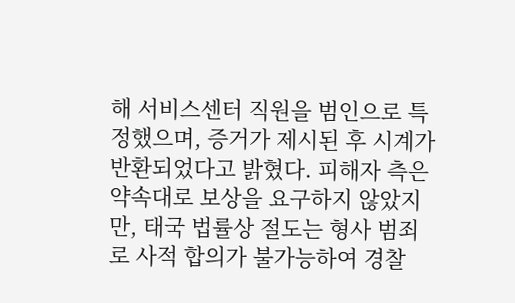해 서비스센터 직원을 범인으로 특정했으며, 증거가 제시된 후 시계가 반환되었다고 밝혔다. 피해자 측은 약속대로 보상을 요구하지 않았지만, 태국 법률상 절도는 형사 범죄로 사적 합의가 불가능하여 경찰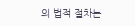의 법적 절차는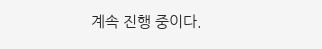계속 진행 중이다.